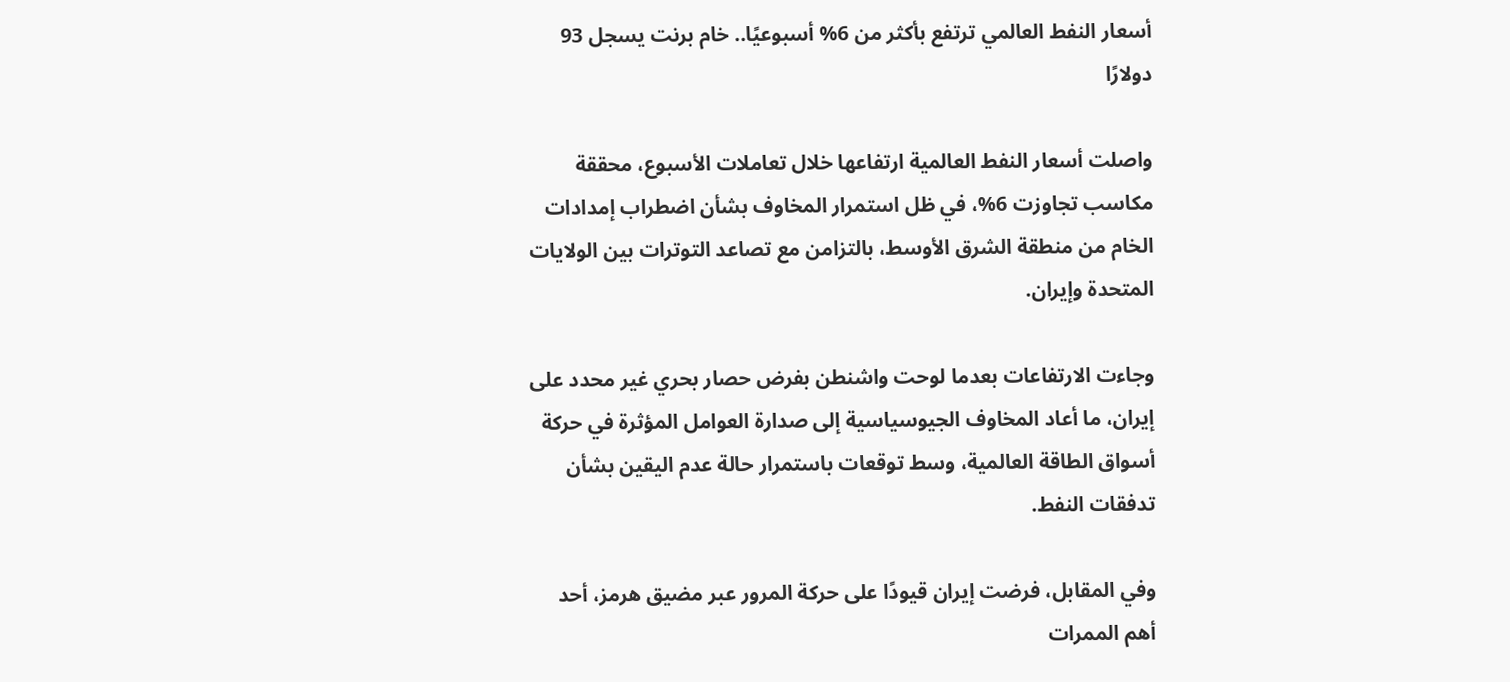أسعار النفط العالمي ترتفع بأكثر من 6% أسبوعيًا.. خام برنت يسجل 93 دولارًا

واصلت أسعار النفط العالمية ارتفاعها خلال تعاملات الأسبوع، محققة مكاسب تجاوزت 6%، في ظل استمرار المخاوف بشأن اضطراب إمدادات الخام من منطقة الشرق الأوسط، بالتزامن مع تصاعد التوترات بين الولايات المتحدة وإيران.

وجاءت الارتفاعات بعدما لوحت واشنطن بفرض حصار بحري غير محدد على إيران، ما أعاد المخاوف الجيوسياسية إلى صدارة العوامل المؤثرة في حركة أسواق الطاقة العالمية، وسط توقعات باستمرار حالة عدم اليقين بشأن تدفقات النفط.

وفي المقابل، فرضت إيران قيودًا على حركة المرور عبر مضيق هرمز، أحد أهم الممرات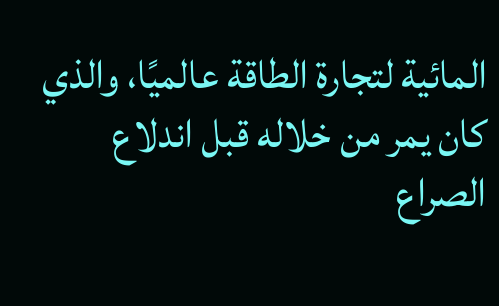المائية لتجارة الطاقة عالميًا، والذي كان يمر من خلاله قبل اندلاع الصراع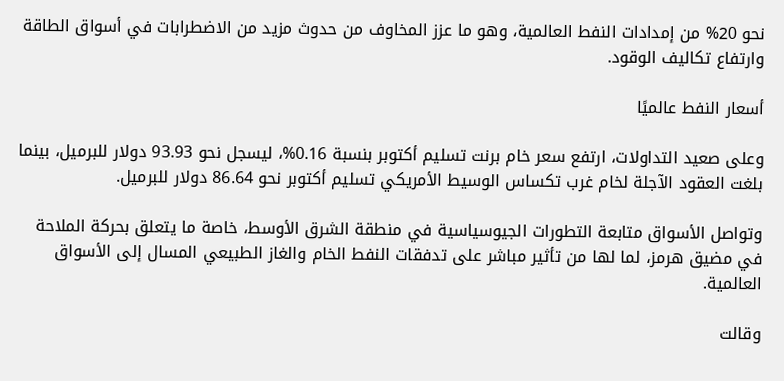نحو 20% من إمدادات النفط العالمية، وهو ما عزز المخاوف من حدوث مزيد من الاضطرابات في أسواق الطاقة وارتفاع تكاليف الوقود.

أسعار النفط عالميًا

وعلى صعيد التداولات، ارتفع سعر خام برنت تسليم أكتوبر بنسبة 0.16%، ليسجل نحو 93.93 دولار للبرميل، بينما بلغت العقود الآجلة لخام غرب تكساس الوسيط الأمريكي تسليم أكتوبر نحو 86.64 دولار للبرميل.

وتواصل الأسواق متابعة التطورات الجيوسياسية في منطقة الشرق الأوسط، خاصة ما يتعلق بحركة الملاحة في مضيق هرمز، لما لها من تأثير مباشر على تدفقات النفط الخام والغاز الطبيعي المسال إلى الأسواق العالمية.

وقالت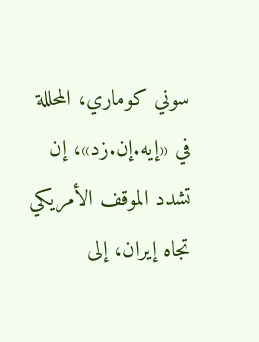سوني كوماري، المحللة في «إيه.إن.زد»، إن تشدد الموقف الأمريكي تجاه إيران، إلى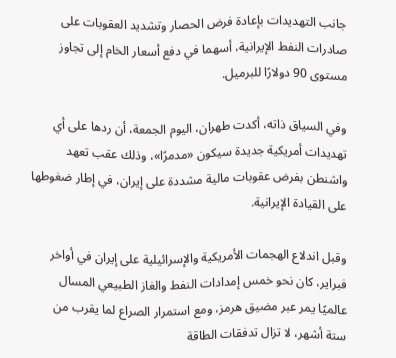جانب التهديدات بإعادة فرض الحصار وتشديد العقوبات على صادرات النفط الإيرانية، أسهما في دفع أسعار الخام إلى تجاوز مستوى 90 دولارًا للبرميل.

وفي السياق ذاته، أكدت طهران، اليوم الجمعة، أن ردها على أي تهديدات أمريكية جديدة سيكون «مدمرًا»، وذلك عقب تعهد واشنطن بفرض عقوبات مالية مشددة على إيران، في إطار ضغوطها على القيادة الإيرانية.

وقبل اندلاع الهجمات الأمريكية والإسرائيلية على إيران في أواخر فبراير، كان نحو خمس إمدادات النفط والغاز الطبيعي المسال عالميًا يمر عبر مضيق هرمز، ومع استمرار الصراع لما يقرب من ستة أشهر، لا تزال تدفقات الطاقة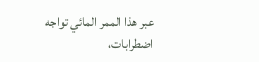عبر هذا الممر المائي تواجه اضطرابات،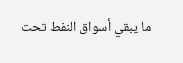ما يبقي أسواق النفط تحت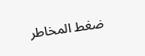ضغط المخاطر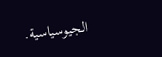الجيوسياسية.